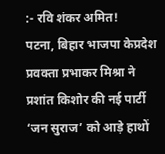:- रवि शंकर अमित!
पटना, बिहार भाजपा केप्रदेश प्रवक्ता प्रभाकर मिश्रा ने प्रशांत किशोर की नई पार्टी ‘जन सुराज’ को आड़े हाथों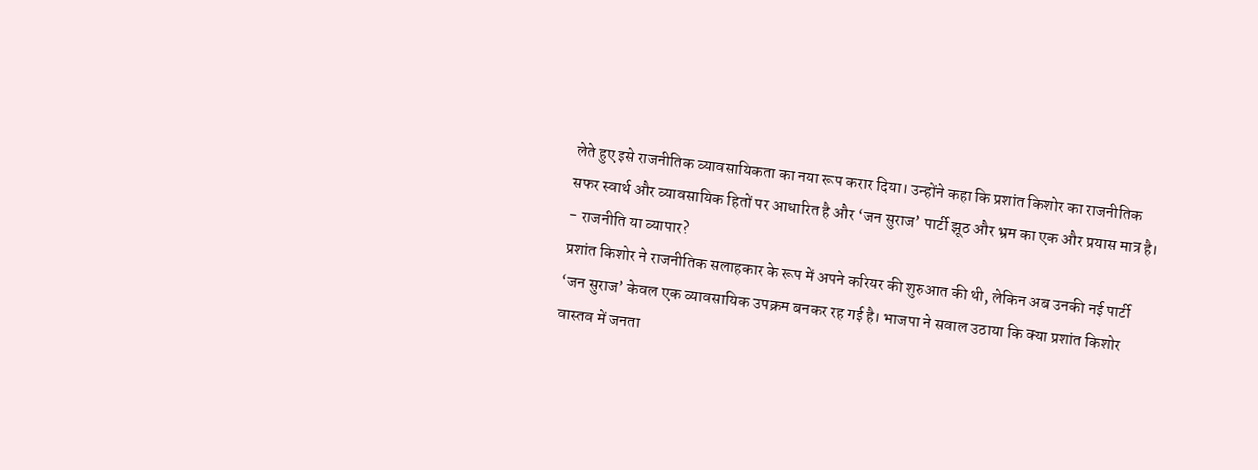लेते हुए इसे राजनीतिक व्यावसायिकता का नया रूप करार दिया। उन्होंने कहा कि प्रशांत किशोर का राजनीतिक सफर स्वार्थ और व्यावसायिक हितों पर आधारित है और ‘जन सुराज’ पार्टी झूठ और भ्रम का एक और प्रयास मात्र है।
- राजनीति या व्यापार?
प्रशांत किशोर ने राजनीतिक सलाहकार के रूप में अपने करियर की शुरुआत की थी, लेकिन अब उनकी नई पार्टी ‘जन सुराज’ केवल एक व्यावसायिक उपक्रम बनकर रह गई है। भाजपा ने सवाल उठाया कि क्या प्रशांत किशोर वास्तव में जनता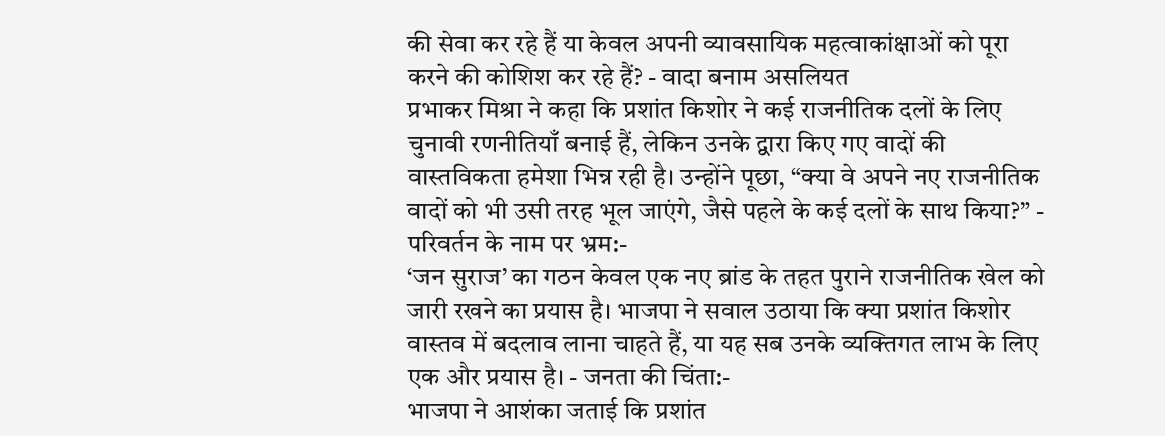की सेवा कर रहे हैं या केवल अपनी व्यावसायिक महत्वाकांक्षाओं को पूरा करने की कोशिश कर रहे हैं? - वादा बनाम असलियत
प्रभाकर मिश्रा ने कहा कि प्रशांत किशोर ने कई राजनीतिक दलों के लिए चुनावी रणनीतियाँ बनाई हैं, लेकिन उनके द्वारा किए गए वादों की वास्तविकता हमेशा भिन्न रही है। उन्होंने पूछा, “क्या वे अपने नए राजनीतिक वादों को भी उसी तरह भूल जाएंगे, जैसे पहले के कई दलों के साथ किया?” - परिवर्तन के नाम पर भ्रम:-
‘जन सुराज’ का गठन केवल एक नए ब्रांड के तहत पुराने राजनीतिक खेल को जारी रखने का प्रयास है। भाजपा ने सवाल उठाया कि क्या प्रशांत किशोर वास्तव में बदलाव लाना चाहते हैं, या यह सब उनके व्यक्तिगत लाभ के लिए एक और प्रयास है। - जनता की चिंता:-
भाजपा ने आशंका जताई कि प्रशांत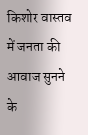किशोर वास्तव में जनता की आवाज सुनने के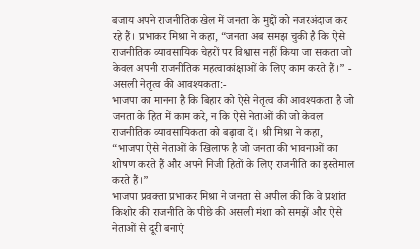बजाय अपने राजनीतिक खेल में जनता के मुद्दों को नजरअंदाज कर रहे हैं। प्रभाकर मिश्रा ने कहा, “जनता अब समझ चुकी है कि ऐसे राजनीतिक व्यावसायिक चेहरों पर विश्वास नहीं किया जा सकता जो केवल अपनी राजनीतिक महत्वाकांक्षाओं के लिए काम करते हैं।” - असली नेतृत्व की आवश्यकता:-
भाजपा का मानना है कि बिहार को ऐसे नेतृत्व की आवश्यकता है जो जनता के हित में काम करे, न कि ऐसे नेताओं की जो केवल राजनीतिक व्यावसायिकता को बढ़ावा दें। श्री मिश्रा ने कहा, “भाजपा ऐसे नेताओं के खिलाफ है जो जनता की भावनाओं का शोषण करते हैं और अपने निजी हितों के लिए राजनीति का इस्तेमाल करते हैं।”
भाजपा प्रवक्ता प्रभाकर मिश्रा ने जनता से अपील की कि वे प्रशांत किशोर की राजनीति के पीछे की असली मंशा को समझें और ऐसे नेताओं से दूरी बनाएं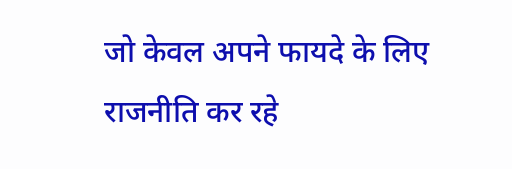जो केवल अपने फायदे के लिए राजनीति कर रहे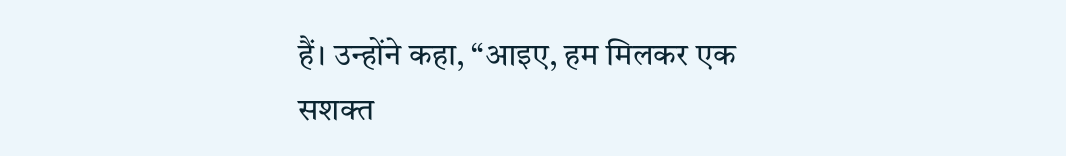हैं। उन्होंने कहा, “आइए, हम मिलकर एक सशक्त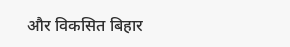और विकसित बिहार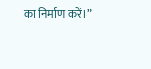का निर्माण करें।”